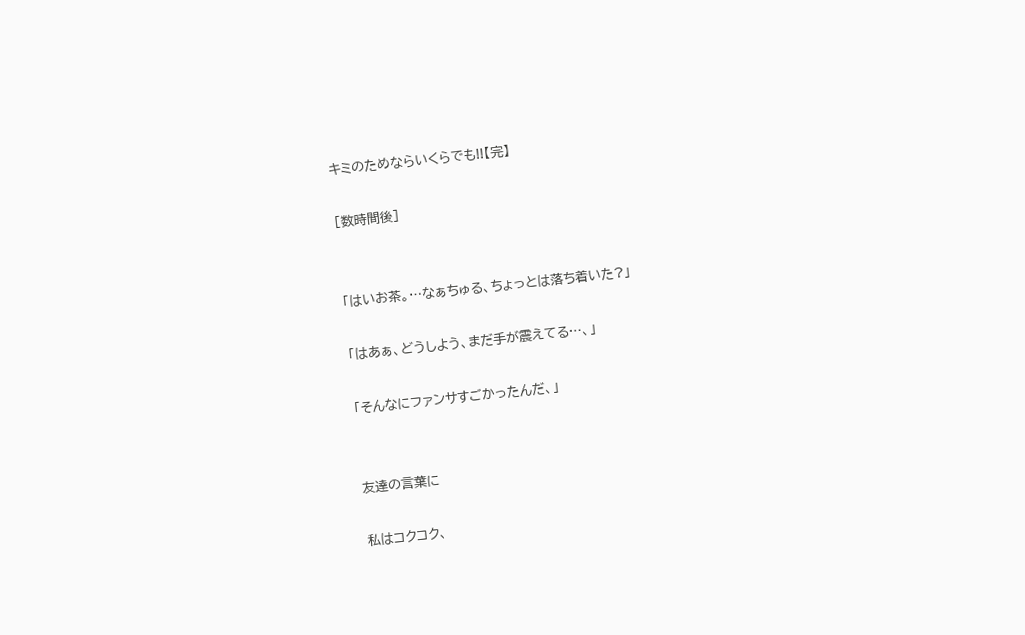キミのためならいくらでも!!【完】

[数時間後]


「はいお茶。…なぁちゅる、ちょっとは落ち着いた?」

「はあぁ、どうしよう、まだ手が震えてる…、」

「そんなにファンサすごかったんだ、」


友達の言葉に

私はコクコク、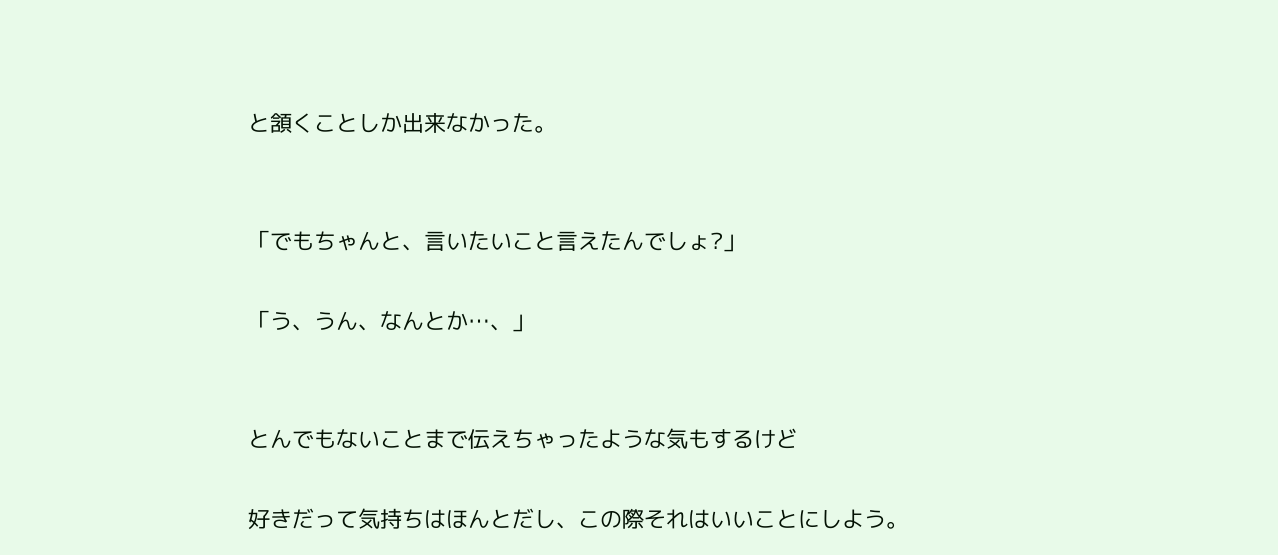と頷くことしか出来なかった。


「でもちゃんと、言いたいこと言えたんでしょ?」

「う、うん、なんとか…、」


とんでもないことまで伝えちゃったような気もするけど

好きだって気持ちはほんとだし、この際それはいいことにしよう。